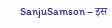SanjuSamson – इस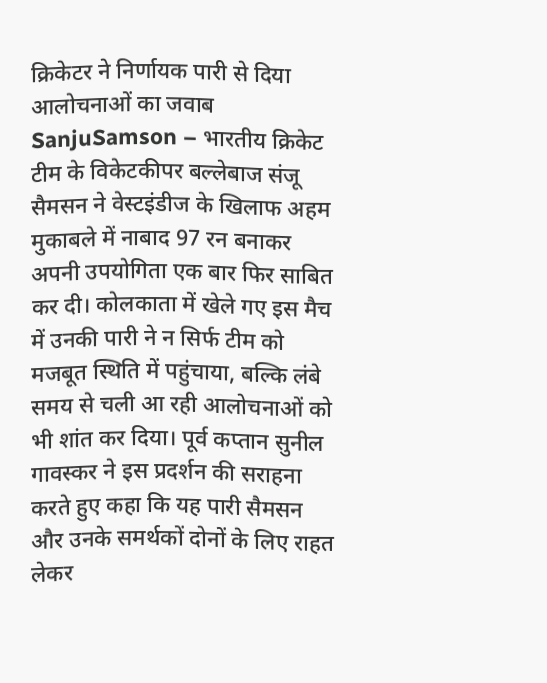क्रिकेटर ने निर्णायक पारी से दिया आलोचनाओं का जवाब
SanjuSamson – भारतीय क्रिकेट टीम के विकेटकीपर बल्लेबाज संजू सैमसन ने वेस्टइंडीज के खिलाफ अहम मुकाबले में नाबाद 97 रन बनाकर अपनी उपयोगिता एक बार फिर साबित कर दी। कोलकाता में खेले गए इस मैच में उनकी पारी ने न सिर्फ टीम को मजबूत स्थिति में पहुंचाया, बल्कि लंबे समय से चली आ रही आलोचनाओं को भी शांत कर दिया। पूर्व कप्तान सुनील गावस्कर ने इस प्रदर्शन की सराहना करते हुए कहा कि यह पारी सैमसन और उनके समर्थकों दोनों के लिए राहत लेकर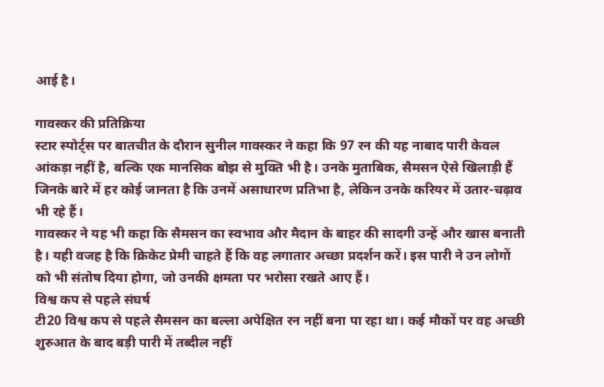आई है।

गावस्कर की प्रतिक्रिया
स्टार स्पोर्ट्स पर बातचीत के दौरान सुनील गावस्कर ने कहा कि 97 रन की यह नाबाद पारी केवल आंकड़ा नहीं है, बल्कि एक मानसिक बोझ से मुक्ति भी है। उनके मुताबिक, सैमसन ऐसे खिलाड़ी हैं जिनके बारे में हर कोई जानता है कि उनमें असाधारण प्रतिभा है, लेकिन उनके करियर में उतार-चढ़ाव भी रहे हैं।
गावस्कर ने यह भी कहा कि सैमसन का स्वभाव और मैदान के बाहर की सादगी उन्हें और खास बनाती है। यही वजह है कि क्रिकेट प्रेमी चाहते हैं कि वह लगातार अच्छा प्रदर्शन करें। इस पारी ने उन लोगों को भी संतोष दिया होगा, जो उनकी क्षमता पर भरोसा रखते आए हैं।
विश्व कप से पहले संघर्ष
टी20 विश्व कप से पहले सैमसन का बल्ला अपेक्षित रन नहीं बना पा रहा था। कई मौकों पर वह अच्छी शुरुआत के बाद बड़ी पारी में तब्दील नहीं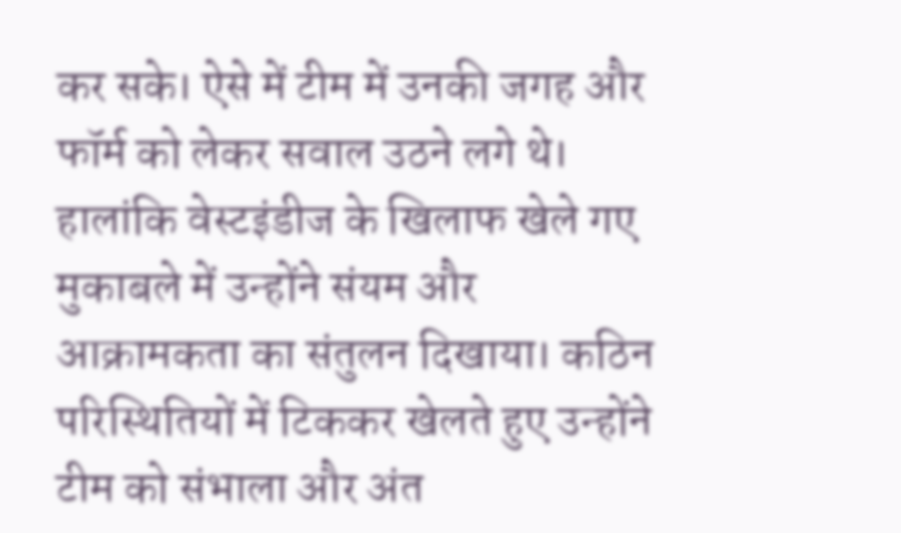कर सके। ऐसे में टीम में उनकी जगह और फॉर्म को लेकर सवाल उठने लगे थे।
हालांकि वेस्टइंडीज के खिलाफ खेले गए मुकाबले में उन्होंने संयम और आक्रामकता का संतुलन दिखाया। कठिन परिस्थितियों में टिककर खेलते हुए उन्होंने टीम को संभाला और अंत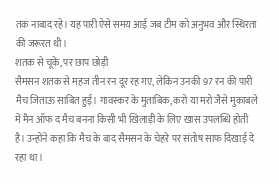तक नाबाद रहे। यह पारी ऐसे समय आई जब टीम को अनुभव और स्थिरता की जरूरत थी।
शतक से चूके, पर छाप छोड़ी
सैमसन शतक से महज तीन रन दूर रह गए, लेकिन उनकी 97 रन की पारी मैच जिताऊ साबित हुई। गावस्कर के मुताबिक, करो या मरो जैसे मुकाबले में मैन ऑफ द मैच बनना किसी भी खिलाड़ी के लिए खास उपलब्धि होती है। उन्होंने कहा कि मैच के बाद सैमसन के चेहरे पर संतोष साफ दिखाई दे रहा था।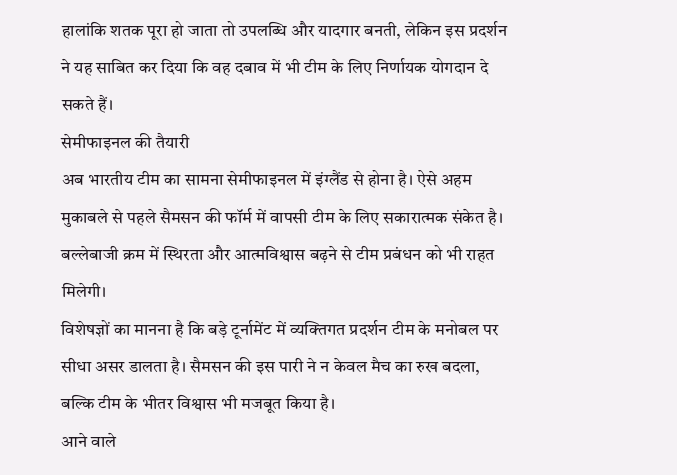हालांकि शतक पूरा हो जाता तो उपलब्धि और यादगार बनती, लेकिन इस प्रदर्शन ने यह साबित कर दिया कि वह दबाव में भी टीम के लिए निर्णायक योगदान दे सकते हैं।
सेमीफाइनल की तैयारी
अब भारतीय टीम का सामना सेमीफाइनल में इंग्लैंड से होना है। ऐसे अहम मुकाबले से पहले सैमसन की फॉर्म में वापसी टीम के लिए सकारात्मक संकेत है। बल्लेबाजी क्रम में स्थिरता और आत्मविश्वास बढ़ने से टीम प्रबंधन को भी राहत मिलेगी।
विशेषज्ञों का मानना है कि बड़े टूर्नामेंट में व्यक्तिगत प्रदर्शन टीम के मनोबल पर सीधा असर डालता है। सैमसन की इस पारी ने न केवल मैच का रुख बदला, बल्कि टीम के भीतर विश्वास भी मजबूत किया है।
आने वाले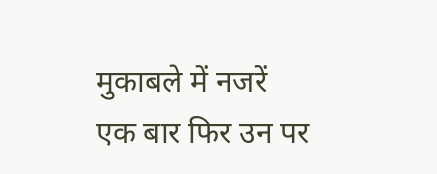मुकाबले में नजरें एक बार फिर उन पर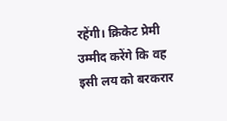रहेंगी। क्रिकेट प्रेमी उम्मीद करेंगे कि वह इसी लय को बरकरार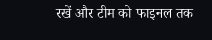रखें और टीम को फाइनल तक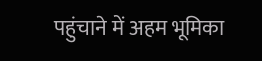पहुंचाने में अहम भूमिका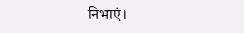निभाएं।